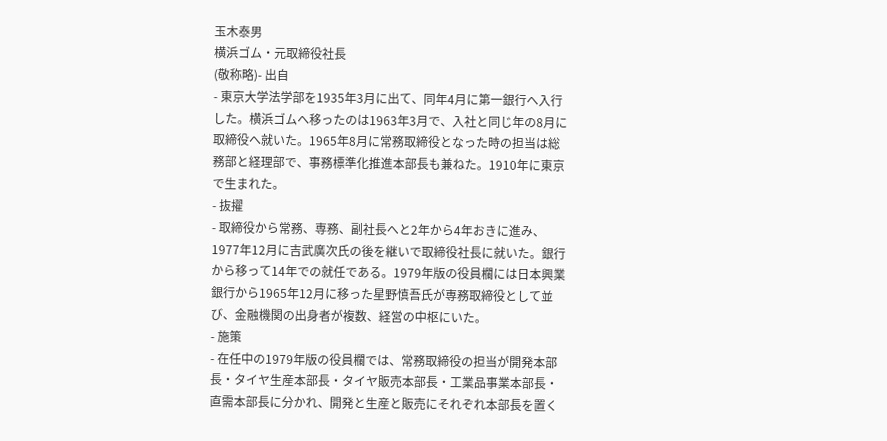玉木泰男
横浜ゴム・元取締役社長
(敬称略)- 出自
- 東京大学法学部を1935年3月に出て、同年4月に第一銀行へ入行した。横浜ゴムへ移ったのは1963年3月で、入社と同じ年の8月に取締役へ就いた。1965年8月に常務取締役となった時の担当は総務部と経理部で、事務標準化推進本部長も兼ねた。1910年に東京で生まれた。
- 抜擢
- 取締役から常務、専務、副社長へと2年から4年おきに進み、1977年12月に吉武廣次氏の後を継いで取締役社長に就いた。銀行から移って14年での就任である。1979年版の役員欄には日本興業銀行から1965年12月に移った星野慎吾氏が専務取締役として並び、金融機関の出身者が複数、経営の中枢にいた。
- 施策
- 在任中の1979年版の役員欄では、常務取締役の担当が開発本部長・タイヤ生産本部長・タイヤ販売本部長・工業品事業本部長・直需本部長に分かれ、開発と生産と販売にそれぞれ本部長を置く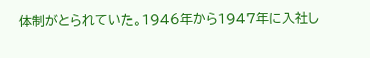体制がとられていた。1946年から1947年に入社し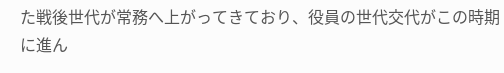た戦後世代が常務へ上がってきており、役員の世代交代がこの時期に進ん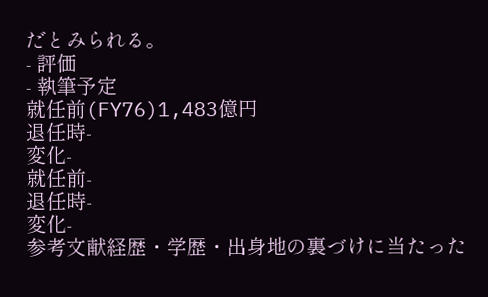だとみられる。
- 評価
- 執筆予定
就任前(FY76)1,483億円
退任時-
変化-
就任前-
退任時-
変化-
参考文献経歴・学歴・出身地の裏づけに当たった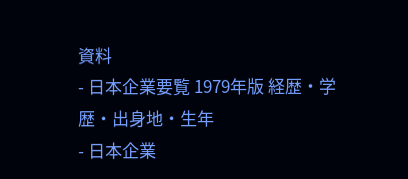資料
- 日本企業要覧 1979年版 経歴・学歴・出身地・生年
- 日本企業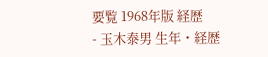要覧 1968年版 経歴
- 玉木泰男 生年・経歴